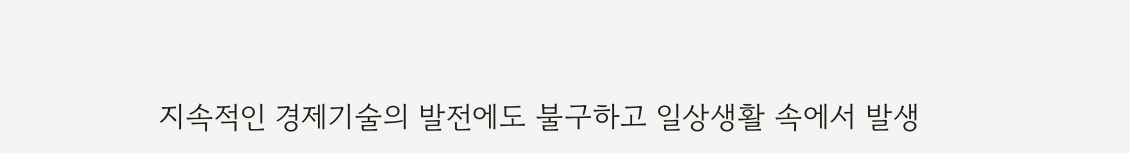지속적인 경제기술의 발전에도 불구하고 일상생활 속에서 발생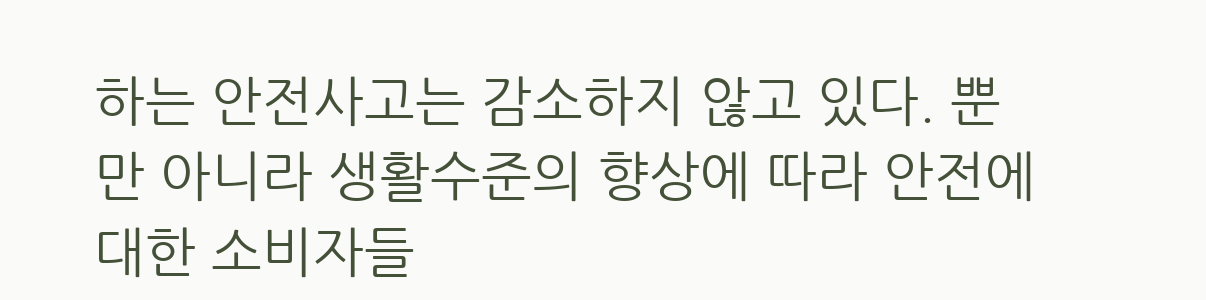하는 안전사고는 감소하지 않고 있다. 뿐만 아니라 생활수준의 향상에 따라 안전에 대한 소비자들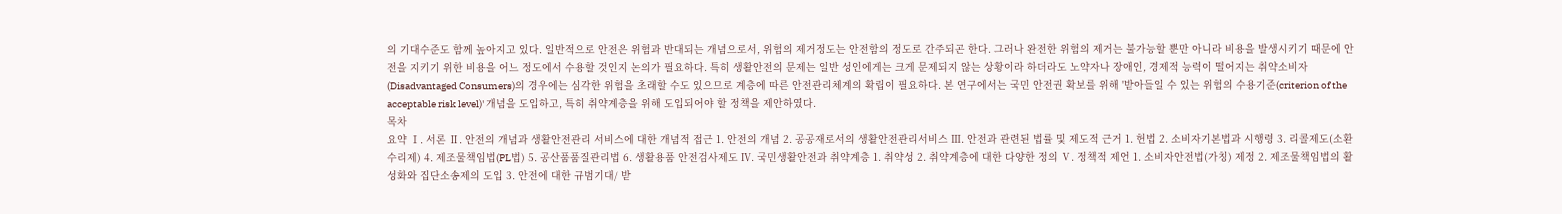의 기대수준도 함께 높아지고 있다. 일반적으로 안전은 위험과 반대되는 개념으로서, 위험의 제거정도는 안전함의 정도로 간주되곤 한다. 그러나 완전한 위험의 제거는 불가능할 뿐만 아니라 비용을 발생시키기 때문에 안전을 지키기 위한 비용을 어느 정도에서 수용할 것인지 논의가 필요하다. 특히 생활안전의 문제는 일반 성인에게는 크게 문제되지 않는 상황이라 하더라도 노약자나 장애인, 경제적 능력이 떨어지는 취약소비자(Disadvantaged Consumers)의 경우에는 심각한 위험을 초래할 수도 있으므로 계층에 따른 안전관리체계의 확립이 필요하다. 본 연구에서는 국민 안전권 확보를 위해 '받아들일 수 있는 위험의 수용기준(criterion of the acceptable risk level)' 개념을 도입하고, 특히 취약계층을 위해 도입되어야 할 정책을 제안하였다.
목차
요약 Ⅰ. 서론 Ⅱ. 안전의 개념과 생활안전관리 서비스에 대한 개념적 접근 1. 안전의 개념 2. 공공재로서의 생활안전관리서비스 Ⅲ. 안전과 관련된 법률 및 제도적 근거 1. 헌법 2. 소비자기본법과 시행령 3. 리콜제도(소환수리제) 4. 제조물책임법(PL법) 5. 공산품품질관리법 6. 생활용품 안전검사제도 Ⅳ. 국민생활안전과 취약계층 1. 취약성 2. 취약계층에 대한 다양한 정의 Ⅴ. 정책적 제언 1. 소비자안전법(가칭) 제정 2. 제조물책임법의 활성화와 집단소송제의 도입 3. 안전에 대한 규범기대/ 받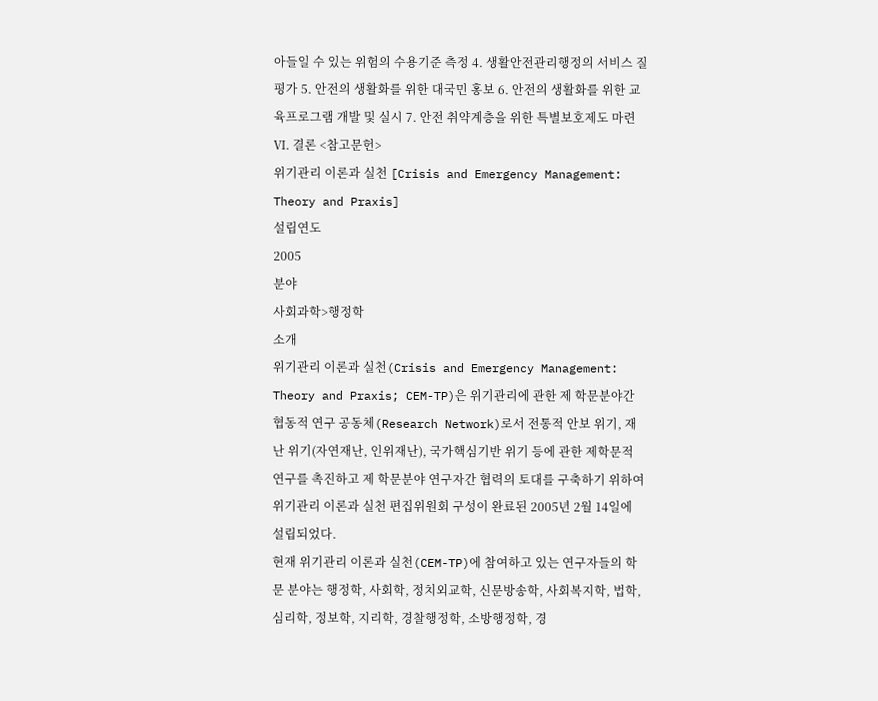아들일 수 있는 위험의 수용기준 측정 4. 생활안전관리행정의 서비스 질 평가 5. 안전의 생활화를 위한 대국민 홍보 6. 안전의 생활화를 위한 교육프로그램 개발 및 실시 7. 안전 취약계층을 위한 특별보호제도 마련 Ⅵ. 결론 <참고문헌>
위기관리 이론과 실천 [Crisis and Emergency Management: Theory and Praxis]
설립연도
2005
분야
사회과학>행정학
소개
위기관리 이론과 실천(Crisis and Emergency Management: Theory and Praxis; CEM-TP)은 위기관리에 관한 제 학문분야간 협동적 연구 공동체(Research Network)로서 전통적 안보 위기, 재난 위기(자연재난, 인위재난), 국가핵심기반 위기 등에 관한 제학문적 연구를 촉진하고 제 학문분야 연구자간 협력의 토대를 구축하기 위하여 위기관리 이론과 실천 편집위원회 구성이 완료된 2005년 2월 14일에 설립되었다.
현재 위기관리 이론과 실천(CEM-TP)에 참여하고 있는 연구자들의 학문 분야는 행정학, 사회학, 정치외교학, 신문방송학, 사회복지학, 법학, 심리학, 정보학, 지리학, 경찰행정학, 소방행정학, 경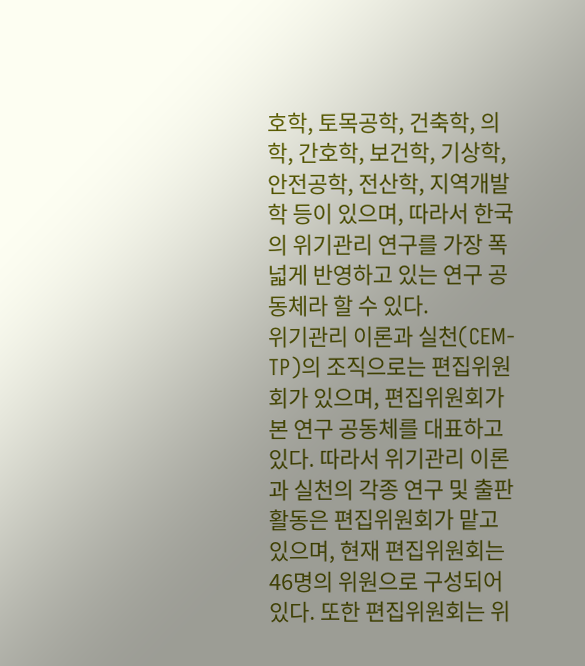호학, 토목공학, 건축학, 의학, 간호학, 보건학, 기상학, 안전공학, 전산학, 지역개발학 등이 있으며, 따라서 한국의 위기관리 연구를 가장 폭 넓게 반영하고 있는 연구 공동체라 할 수 있다.
위기관리 이론과 실천(CEM-TP)의 조직으로는 편집위원회가 있으며, 편집위원회가 본 연구 공동체를 대표하고 있다. 따라서 위기관리 이론과 실천의 각종 연구 및 출판 활동은 편집위원회가 맡고 있으며, 현재 편집위원회는 46명의 위원으로 구성되어 있다. 또한 편집위원회는 위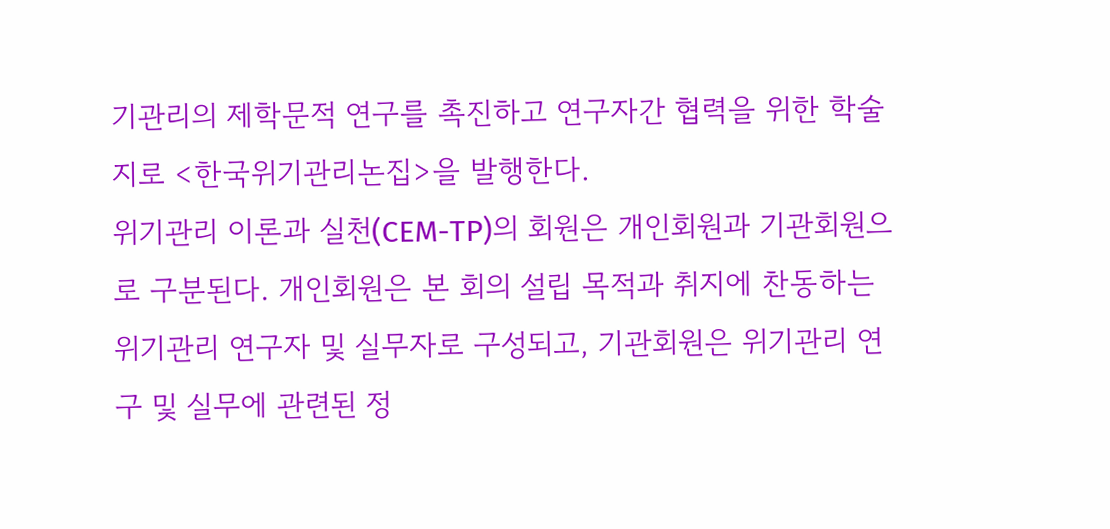기관리의 제학문적 연구를 촉진하고 연구자간 협력을 위한 학술지로 <한국위기관리논집>을 발행한다.
위기관리 이론과 실천(CEM-TP)의 회원은 개인회원과 기관회원으로 구분된다. 개인회원은 본 회의 설립 목적과 취지에 찬동하는 위기관리 연구자 및 실무자로 구성되고, 기관회원은 위기관리 연구 및 실무에 관련된 정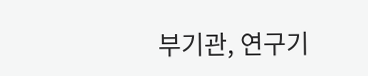부기관, 연구기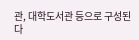관, 대학도서관 등으로 구성된다